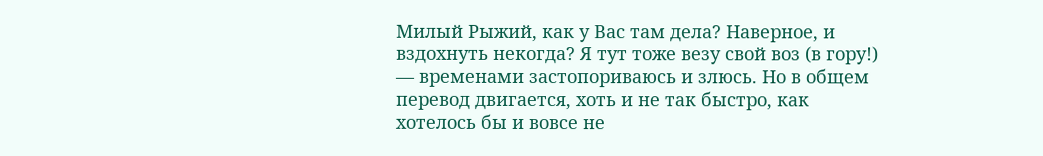Милый Рыжий, как у Вас там дела? Наверное, и вздохнуть некогда? Я тут тоже везу свой воз (в гору!) — временами застопориваюсь и злюсь. Но в общем перевод двигается, хоть и не так быстро, как хотелось бы и вовсе не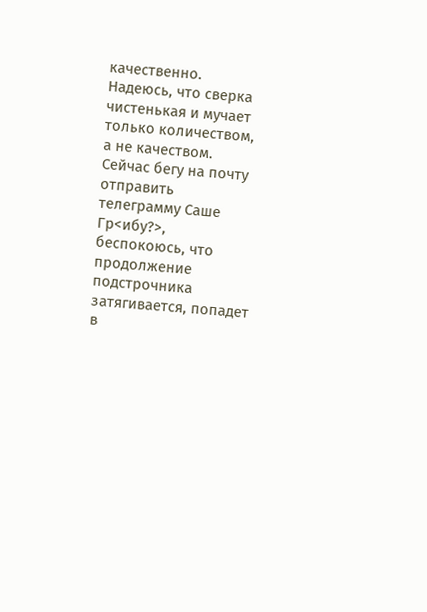качественно. Надеюсь, что сверка чистенькая и мучает только количеством, а не качеством. Сейчас бегу на почту отправить телеграмму Саше Гр<ибу?>, беспокоюсь, что продолжение подстрочника затягивается, попадет в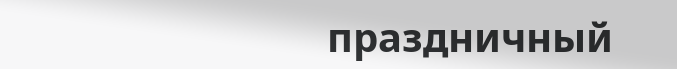праздничный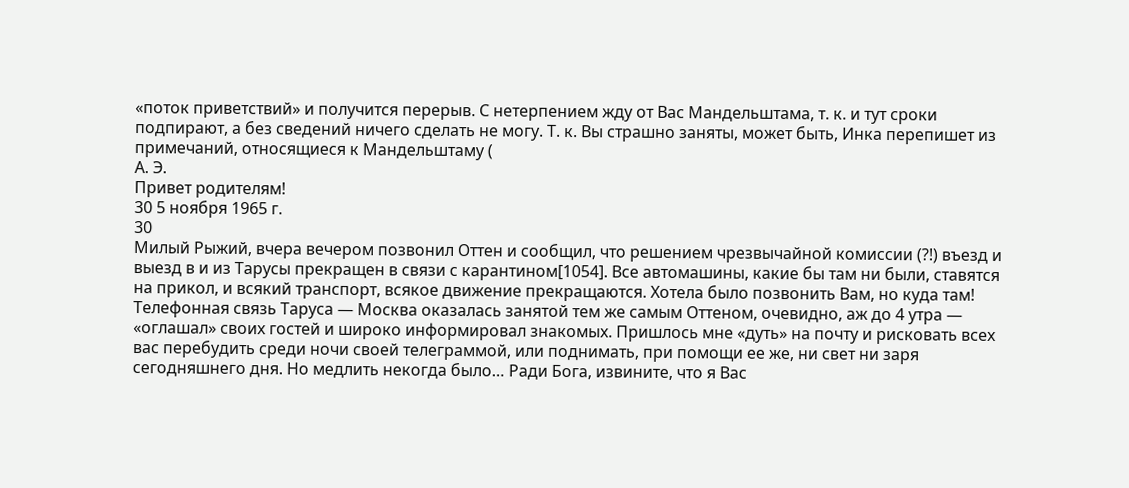«поток приветствий» и получится перерыв. С нетерпением жду от Вас Мандельштама, т. к. и тут сроки подпирают, а без сведений ничего сделать не могу. Т. к. Вы страшно заняты, может быть, Инка перепишет из примечаний, относящиеся к Мандельштаму (
А. Э.
Привет родителям!
30 5 ноября 1965 г.
30
Милый Рыжий, вчера вечером позвонил Оттен и сообщил, что решением чрезвычайной комиссии (?!) въезд и выезд в и из Тарусы прекращен в связи с карантином[1054]. Все автомашины, какие бы там ни были, ставятся на прикол, и всякий транспорт, всякое движение прекращаются. Хотела было позвонить Вам, но куда там! Телефонная связь Таруса — Москва оказалась занятой тем же самым Оттеном, очевидно, аж до 4 утра — «оглашал» своих гостей и широко информировал знакомых. Пришлось мне «дуть» на почту и рисковать всех вас перебудить среди ночи своей телеграммой, или поднимать, при помощи ее же, ни свет ни заря сегодняшнего дня. Но медлить некогда было… Ради Бога, извините, что я Вас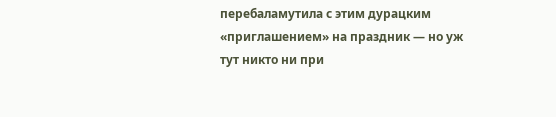перебаламутила с этим дурацким «приглашением» на праздник — но уж тут никто ни при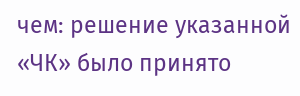чем: решение указанной «ЧК» было принято